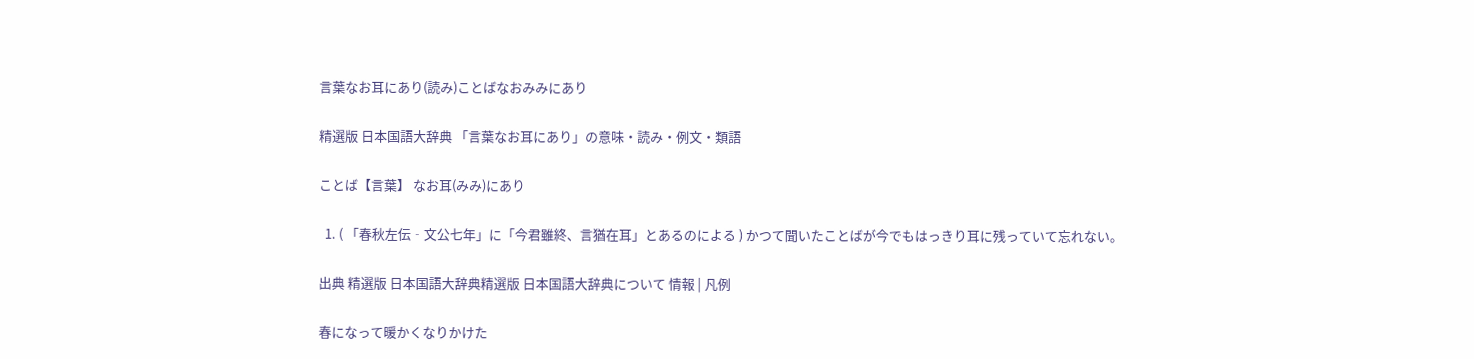言葉なお耳にあり(読み)ことばなおみみにあり

精選版 日本国語大辞典 「言葉なお耳にあり」の意味・読み・例文・類語

ことば【言葉】 なお耳(みみ)にあり

  1. ( 「春秋左伝‐文公七年」に「今君雖終、言猶在耳」とあるのによる ) かつて聞いたことばが今でもはっきり耳に残っていて忘れない。

出典 精選版 日本国語大辞典精選版 日本国語大辞典について 情報 | 凡例

春になって暖かくなりかけた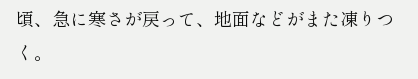頃、急に寒さが戻って、地面などがまた凍りつく。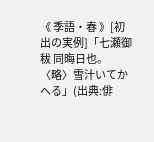《 季語・春 》[初出の実例]「七瀬御秡 同晦日也。〈略〉雪汁いてかへる」(出典:俳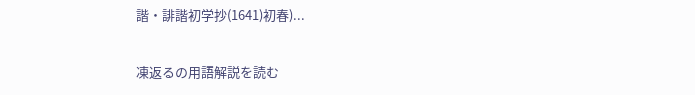諧・誹諧初学抄(1641)初春)...

凍返るの用語解説を読む